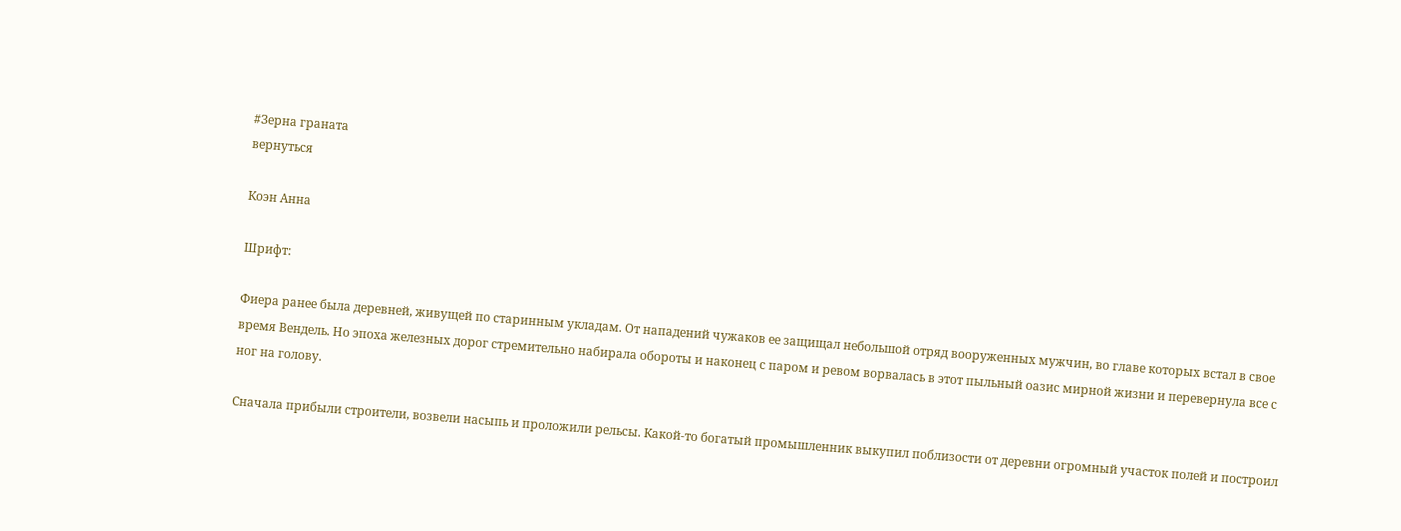#Зерна граната
вернуться

Коэн Анна

Шрифт:

Фиера ранее была деревней, живущей по старинным укладам. От нападений чужаков ее защищал небольшой отряд вооруженных мужчин, во главе которых встал в свое время Вендель. Но эпоха железных дорог стремительно набирала обороты и наконец с паром и ревом ворвалась в этот пыльный оазис мирной жизни и перевернула все с ног на голову.

Сначала прибыли строители, возвели насыпь и проложили рельсы. Какой-то богатый промышленник выкупил поблизости от деревни огромный участок полей и построил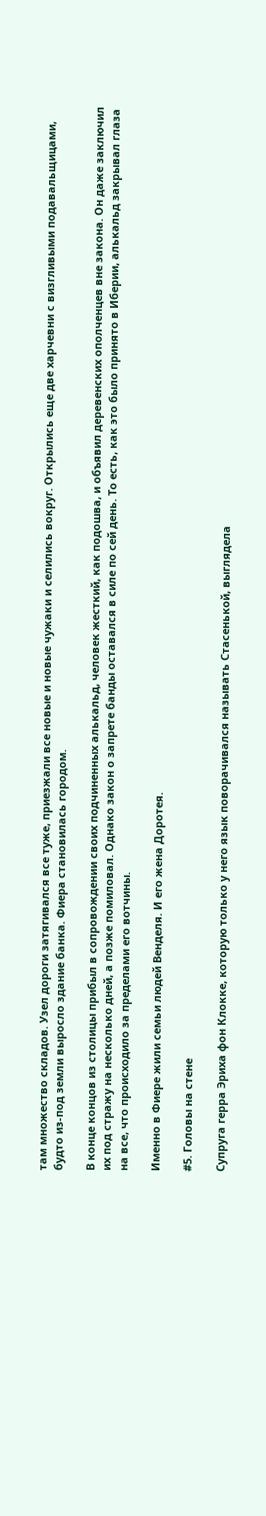там множество складов. Узел дороги затягивался все туже, приезжали все новые и новые чужаки и селились вокруг. Открылись еще две харчевни с визгливыми подавальщицами, будто из-под земли выросло здание банка. Фиера становилась городом.

В конце концов из столицы прибыл в сопровождении своих подчиненных алькальд, человек жесткий, как подошва, и объявил деревенских ополченцев вне закона. Он даже заключил их под стражу на несколько дней, а позже помиловал. Однако закон о запрете банды оставался в силе по сей день. То есть, как это было принято в Иберии, алькальд закрывал глаза на все, что происходило за пределами его вотчины.

Именно в Фиере жили семьи людей Венделя. И его жена Доротея.

#5. Головы на стене

Супруга герра Эриха фон Клокке, которую только у него язык поворачивался называть Стасенькой, выглядела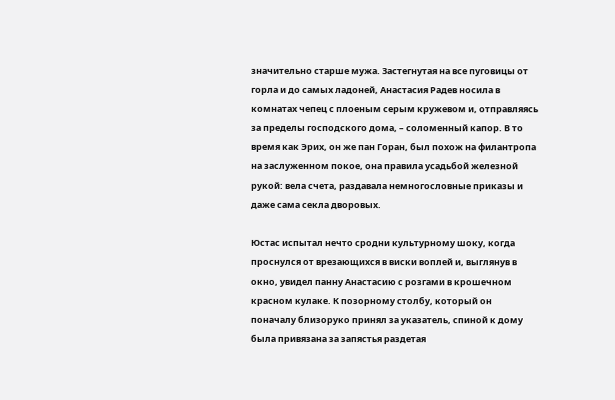значительно старше мужа. Застегнутая на все пуговицы от горла и до самых ладоней, Анастасия Радев носила в комнатах чепец с плоеным серым кружевом и, отправляясь за пределы господского дома, – соломенный капор. В то время как Эрих, он же пан Горан, был похож на филантропа на заслуженном покое, она правила усадьбой железной рукой: вела счета, раздавала немногословные приказы и даже сама секла дворовых.

Юстас испытал нечто сродни культурному шоку, когда проснулся от врезающихся в виски воплей и, выглянув в окно, увидел панну Анастасию с розгами в крошечном красном кулаке. К позорному столбу, который он поначалу близоруко принял за указатель, спиной к дому была привязана за запястья раздетая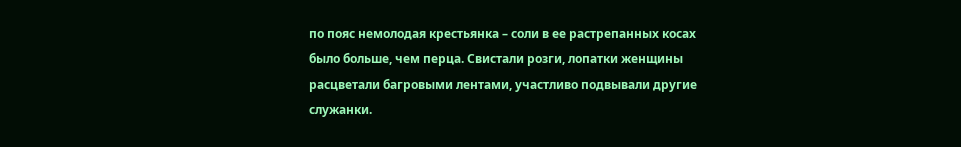по пояс немолодая крестьянка – соли в ее растрепанных косах было больше, чем перца. Свистали розги, лопатки женщины расцветали багровыми лентами, участливо подвывали другие служанки.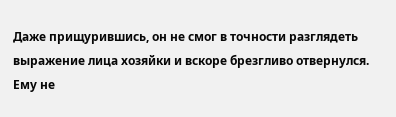Даже прищурившись, он не смог в точности разглядеть выражение лица хозяйки и вскоре брезгливо отвернулся. Ему не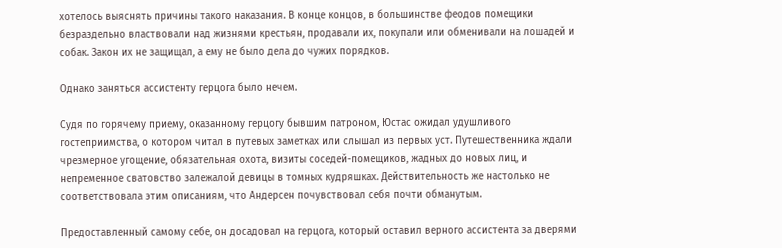хотелось выяснять причины такого наказания. В конце концов, в большинстве феодов помещики безраздельно властвовали над жизнями крестьян, продавали их, покупали или обменивали на лошадей и собак. Закон их не защищал, а ему не было дела до чужих порядков.

Однако заняться ассистенту герцога было нечем.

Судя по горячему приему, оказанному герцогу бывшим патроном, Юстас ожидал удушливого гостеприимства, о котором читал в путевых заметках или слышал из первых уст. Путешественника ждали чрезмерное угощение, обязательная охота, визиты соседей-помещиков, жадных до новых лиц, и непременное сватовство залежалой девицы в томных кудряшках. Действительность же настолько не соответствовала этим описаниям, что Андерсен почувствовал себя почти обманутым.

Предоставленный самому себе, он досадовал на герцога, который оставил верного ассистента за дверями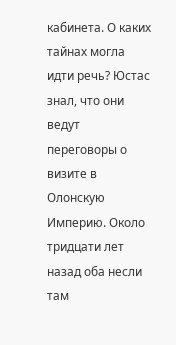кабинета. О каких тайнах могла идти речь? Юстас знал, что они ведут переговоры о визите в Олонскую Империю. Около тридцати лет назад оба несли там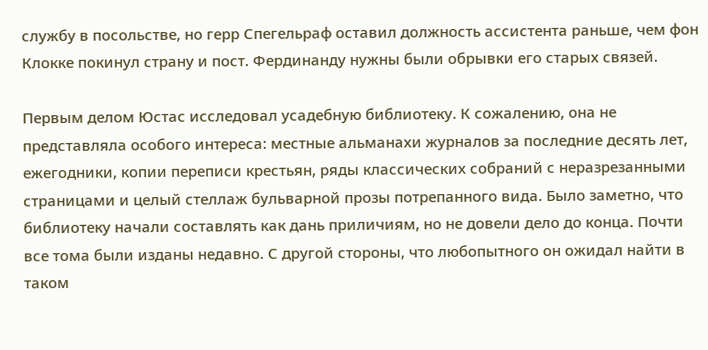службу в посольстве, но герр Спегельраф оставил должность ассистента раньше, чем фон Клокке покинул страну и пост. Фердинанду нужны были обрывки его старых связей.

Первым делом Юстас исследовал усадебную библиотеку. К сожалению, она не представляла особого интереса: местные альманахи журналов за последние десять лет, ежегодники, копии переписи крестьян, ряды классических собраний с неразрезанными страницами и целый стеллаж бульварной прозы потрепанного вида. Было заметно, что библиотеку начали составлять как дань приличиям, но не довели дело до конца. Почти все тома были изданы недавно. С другой стороны, что любопытного он ожидал найти в таком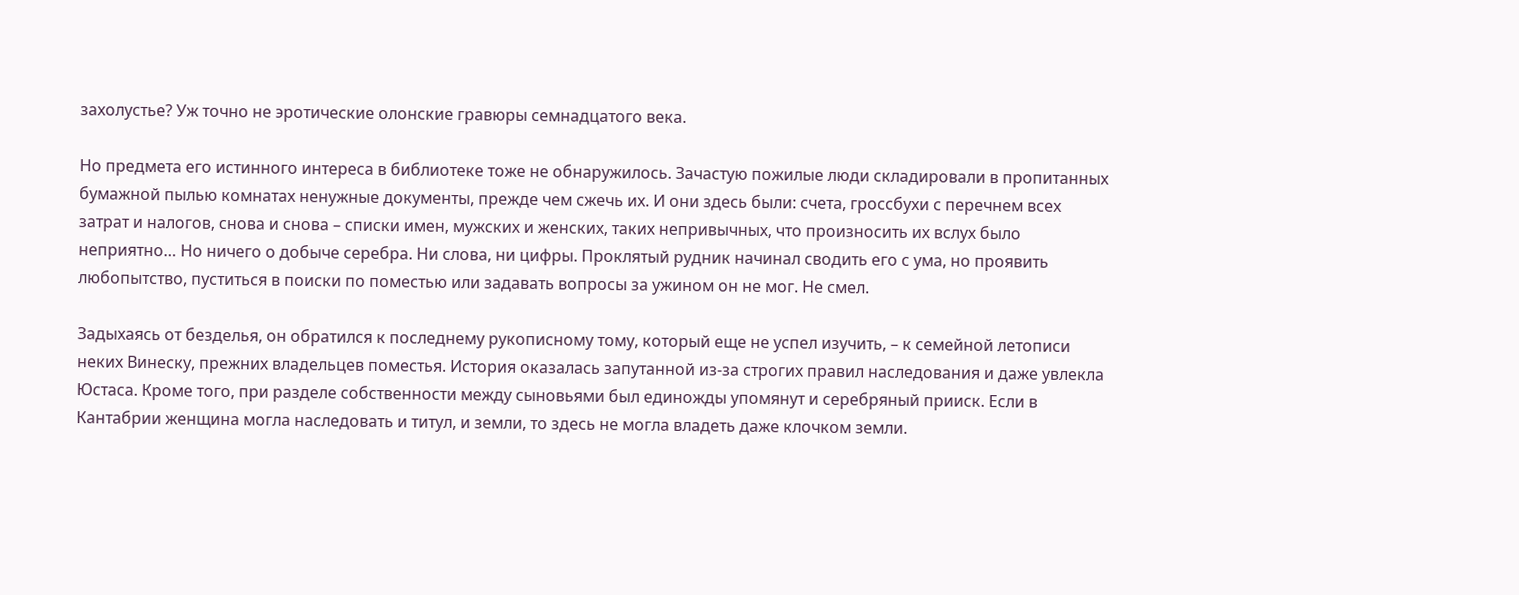захолустье? Уж точно не эротические олонские гравюры семнадцатого века.

Но предмета его истинного интереса в библиотеке тоже не обнаружилось. Зачастую пожилые люди складировали в пропитанных бумажной пылью комнатах ненужные документы, прежде чем сжечь их. И они здесь были: счета, гроссбухи с перечнем всех затрат и налогов, снова и снова – списки имен, мужских и женских, таких непривычных, что произносить их вслух было неприятно… Но ничего о добыче серебра. Ни слова, ни цифры. Проклятый рудник начинал сводить его с ума, но проявить любопытство, пуститься в поиски по поместью или задавать вопросы за ужином он не мог. Не смел.

Задыхаясь от безделья, он обратился к последнему рукописному тому, который еще не успел изучить, – к семейной летописи неких Винеску, прежних владельцев поместья. История оказалась запутанной из-за строгих правил наследования и даже увлекла Юстаса. Кроме того, при разделе собственности между сыновьями был единожды упомянут и серебряный прииск. Если в Кантабрии женщина могла наследовать и титул, и земли, то здесь не могла владеть даже клочком земли.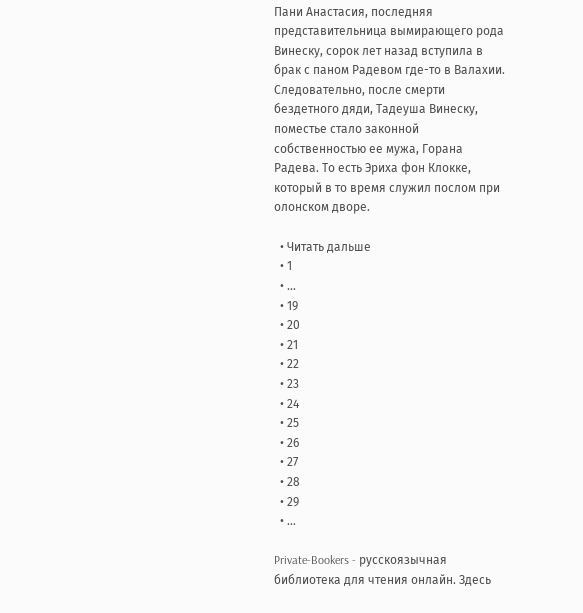Пани Анастасия, последняя представительница вымирающего рода Винеску, сорок лет назад вступила в брак с паном Радевом где-то в Валахии. Следовательно, после смерти бездетного дяди, Тадеуша Винеску, поместье стало законной собственностью ее мужа, Горана Радева. То есть Эриха фон Клокке, который в то время служил послом при олонском дворе.

  • Читать дальше
  • 1
  • ...
  • 19
  • 20
  • 21
  • 22
  • 23
  • 24
  • 25
  • 26
  • 27
  • 28
  • 29
  • ...

Private-Bookers - русскоязычная библиотека для чтения онлайн. Здесь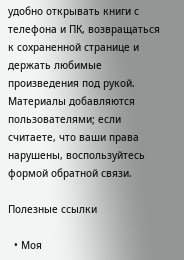удобно открывать книги с телефона и ПК, возвращаться к сохраненной странице и держать любимые произведения под рукой. Материалы добавляются пользователями; если считаете, что ваши права нарушены, воспользуйтесь формой обратной связи.

Полезные ссылки

  • Моя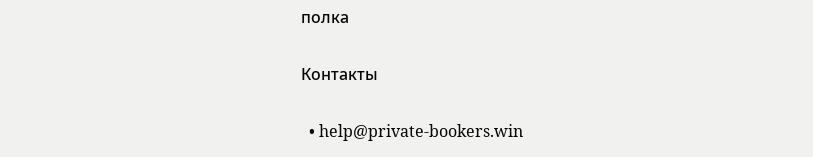полка

Контакты

  • help@private-bookers.win